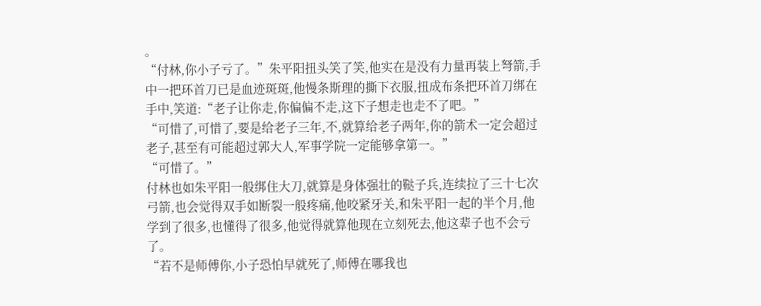。
“付林,你小子亏了。”朱平阳扭头笑了笑,他实在是没有力量再装上弩箭,手中一把环首刀已是血迹斑斑,他慢条斯理的撕下衣服,扭成布条把环首刀绑在手中,笑道:“老子让你走,你偏偏不走,这下子想走也走不了吧。”
“可惜了,可惜了,要是给老子三年,不,就算给老子两年,你的箭术一定会超过老子,甚至有可能超过郭大人,军事学院一定能够拿第一。”
“可惜了。”
付林也如朱平阳一般绑住大刀,就算是身体强壮的鞑子兵,连续拉了三十七次弓箭,也会觉得双手如断裂一般疼痛,他咬紧牙关,和朱平阳一起的半个月,他学到了很多,也懂得了很多,他觉得就算他现在立刻死去,他这辈子也不会亏了。
“若不是师傅你,小子恐怕早就死了,师傅在哪我也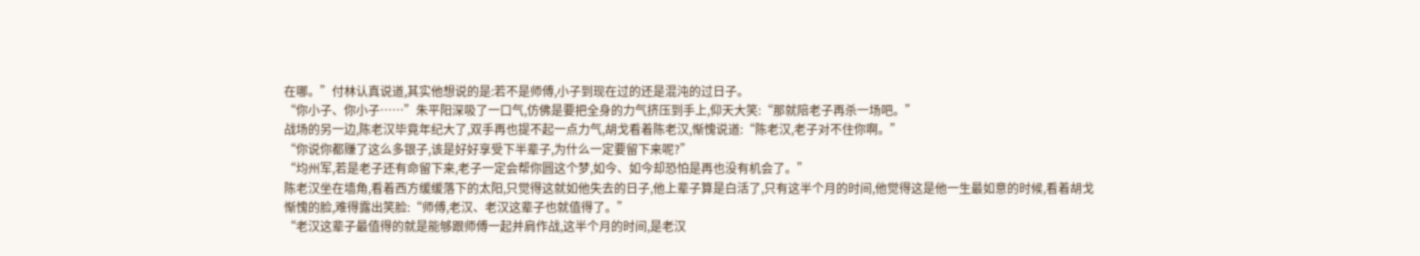在哪。”付林认真说道,其实他想说的是:若不是师傅,小子到现在过的还是混沌的过日子。
“你小子、你小子……”朱平阳深吸了一口气,仿佛是要把全身的力气挤压到手上,仰天大笑:“那就陪老子再杀一场吧。”
战场的另一边,陈老汉毕竟年纪大了,双手再也提不起一点力气,胡戈看着陈老汉,惭愧说道:“陈老汉,老子对不住你啊。”
“你说你都赚了这么多银子,该是好好享受下半辈子,为什么一定要留下来呢?”
“均州军,若是老子还有命留下来,老子一定会帮你圆这个梦,如今、如今却恐怕是再也没有机会了。”
陈老汉坐在墙角,看着西方缓缓落下的太阳,只觉得这就如他失去的日子,他上辈子算是白活了,只有这半个月的时间,他觉得这是他一生最如意的时候,看着胡戈惭愧的脸,难得露出笑脸:“师傅,老汉、老汉这辈子也就值得了。”
“老汉这辈子最值得的就是能够跟师傅一起并肩作战,这半个月的时间,是老汉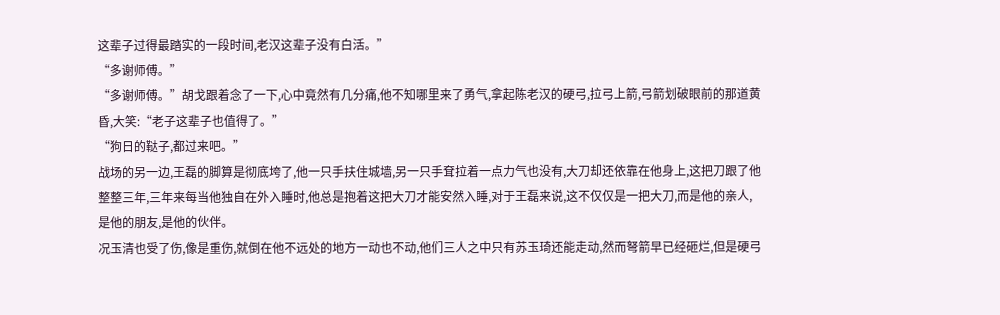这辈子过得最踏实的一段时间,老汉这辈子没有白活。”
“多谢师傅。”
“多谢师傅。”胡戈跟着念了一下,心中竟然有几分痛,他不知哪里来了勇气,拿起陈老汉的硬弓,拉弓上箭,弓箭划破眼前的那道黄昏,大笑:“老子这辈子也值得了。”
“狗日的鞑子,都过来吧。”
战场的另一边,王磊的脚算是彻底垮了,他一只手扶住城墙,另一只手耷拉着一点力气也没有,大刀却还依靠在他身上,这把刀跟了他整整三年,三年来每当他独自在外入睡时,他总是抱着这把大刀才能安然入睡,对于王磊来说,这不仅仅是一把大刀,而是他的亲人,是他的朋友,是他的伙伴。
况玉清也受了伤,像是重伤,就倒在他不远处的地方一动也不动,他们三人之中只有苏玉琦还能走动,然而弩箭早已经砸烂,但是硬弓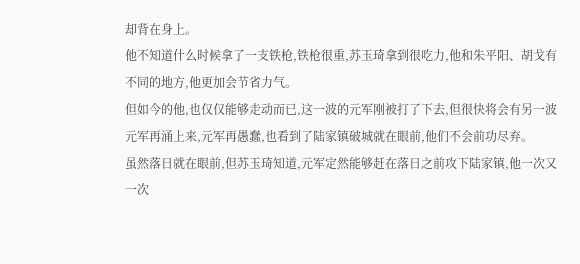却背在身上。
他不知道什么时候拿了一支铁枪,铁枪很重,苏玉琦拿到很吃力,他和朱平阳、胡戈有不同的地方,他更加会节省力气。
但如今的他,也仅仅能够走动而已,这一波的元军刚被打了下去,但很快将会有另一波元军再涌上来,元军再愚蠢,也看到了陆家镇破城就在眼前,他们不会前功尽弃。
虽然落日就在眼前,但苏玉琦知道,元军定然能够赶在落日之前攻下陆家镇,他一次又一次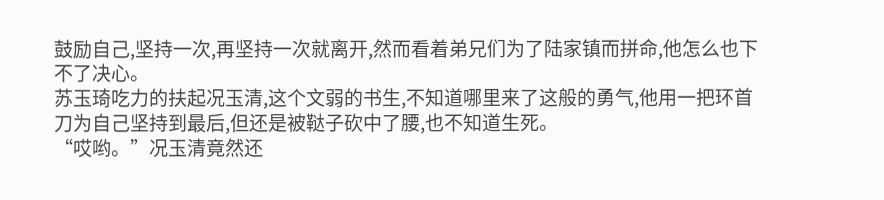鼓励自己,坚持一次,再坚持一次就离开,然而看着弟兄们为了陆家镇而拼命,他怎么也下不了决心。
苏玉琦吃力的扶起况玉清,这个文弱的书生,不知道哪里来了这般的勇气,他用一把环首刀为自己坚持到最后,但还是被鞑子砍中了腰,也不知道生死。
“哎哟。”况玉清竟然还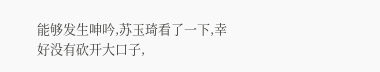能够发生呻吟,苏玉琦看了一下,幸好没有砍开大口子,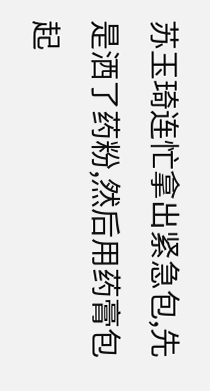苏玉琦连忙拿出紧急包,先是洒了药粉,然后用药膏包起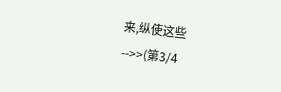来,纵使这些
-->>(第3/4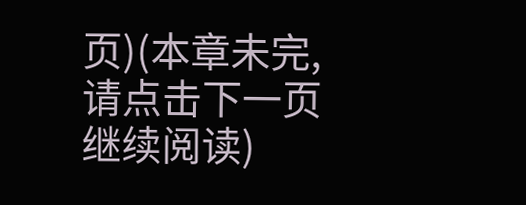页)(本章未完,请点击下一页继续阅读)